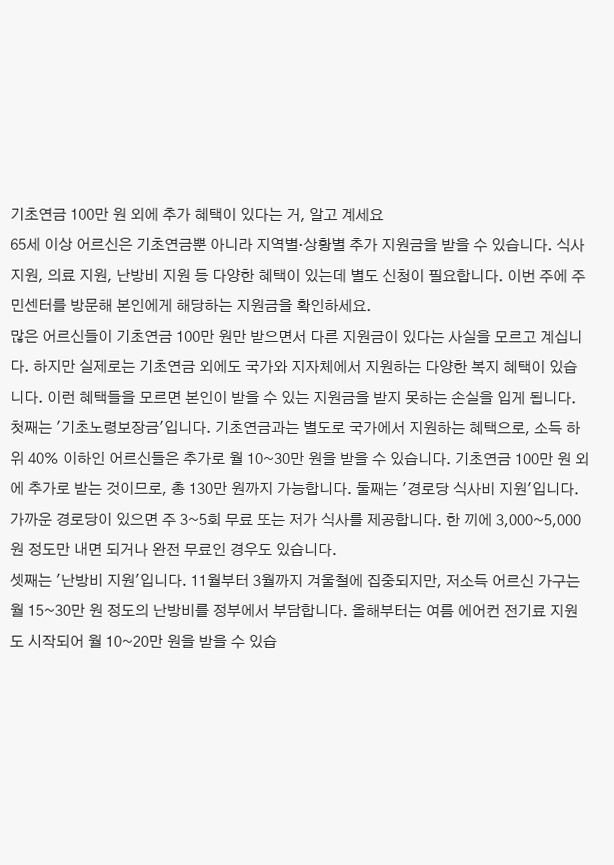기초연금 100만 원 외에 추가 혜택이 있다는 거, 알고 계세요
65세 이상 어르신은 기초연금뿐 아니라 지역별·상황별 추가 지원금을 받을 수 있습니다. 식사 지원, 의료 지원, 난방비 지원 등 다양한 혜택이 있는데 별도 신청이 필요합니다. 이번 주에 주민센터를 방문해 본인에게 해당하는 지원금을 확인하세요.
많은 어르신들이 기초연금 100만 원만 받으면서 다른 지원금이 있다는 사실을 모르고 계십니다. 하지만 실제로는 기초연금 외에도 국가와 지자체에서 지원하는 다양한 복지 혜택이 있습니다. 이런 혜택들을 모르면 본인이 받을 수 있는 지원금을 받지 못하는 손실을 입게 됩니다.
첫째는 '기초노령보장금'입니다. 기초연금과는 별도로 국가에서 지원하는 혜택으로, 소득 하위 40% 이하인 어르신들은 추가로 월 10~30만 원을 받을 수 있습니다. 기초연금 100만 원 외에 추가로 받는 것이므로, 총 130만 원까지 가능합니다. 둘째는 '경로당 식사비 지원'입니다. 가까운 경로당이 있으면 주 3~5회 무료 또는 저가 식사를 제공합니다. 한 끼에 3,000~5,000원 정도만 내면 되거나 완전 무료인 경우도 있습니다.
셋째는 '난방비 지원'입니다. 11월부터 3월까지 겨울철에 집중되지만, 저소득 어르신 가구는 월 15~30만 원 정도의 난방비를 정부에서 부담합니다. 올해부터는 여름 에어컨 전기료 지원도 시작되어 월 10~20만 원을 받을 수 있습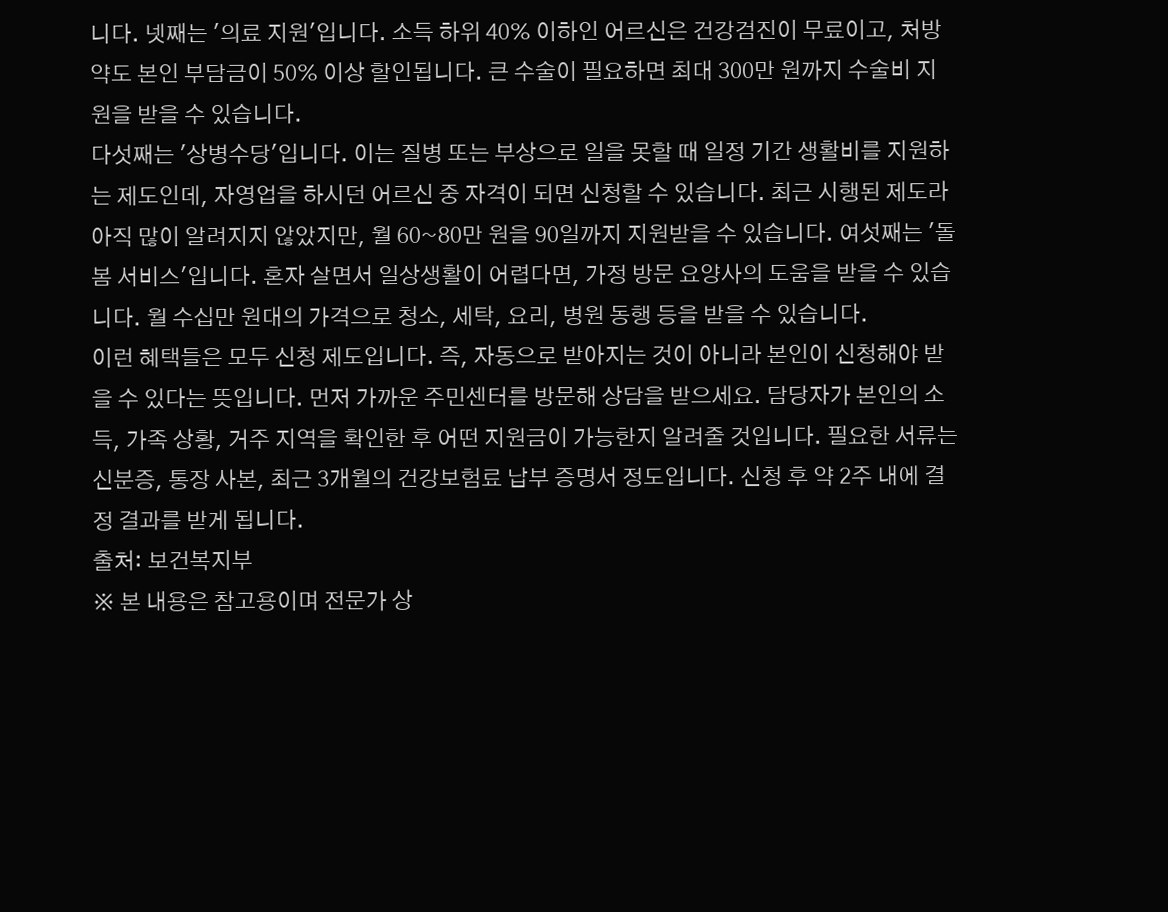니다. 넷째는 '의료 지원'입니다. 소득 하위 40% 이하인 어르신은 건강검진이 무료이고, 처방약도 본인 부담금이 50% 이상 할인됩니다. 큰 수술이 필요하면 최대 300만 원까지 수술비 지원을 받을 수 있습니다.
다섯째는 '상병수당'입니다. 이는 질병 또는 부상으로 일을 못할 때 일정 기간 생활비를 지원하는 제도인데, 자영업을 하시던 어르신 중 자격이 되면 신청할 수 있습니다. 최근 시행된 제도라 아직 많이 알려지지 않았지만, 월 60~80만 원을 90일까지 지원받을 수 있습니다. 여섯째는 '돌봄 서비스'입니다. 혼자 살면서 일상생활이 어렵다면, 가정 방문 요양사의 도움을 받을 수 있습니다. 월 수십만 원대의 가격으로 청소, 세탁, 요리, 병원 동행 등을 받을 수 있습니다.
이런 혜택들은 모두 신청 제도입니다. 즉, 자동으로 받아지는 것이 아니라 본인이 신청해야 받을 수 있다는 뜻입니다. 먼저 가까운 주민센터를 방문해 상담을 받으세요. 담당자가 본인의 소득, 가족 상황, 거주 지역을 확인한 후 어떤 지원금이 가능한지 알려줄 것입니다. 필요한 서류는 신분증, 통장 사본, 최근 3개월의 건강보험료 납부 증명서 정도입니다. 신청 후 약 2주 내에 결정 결과를 받게 됩니다.
출처: 보건복지부
※ 본 내용은 참고용이며 전문가 상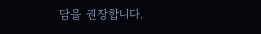담을 권장합니다.